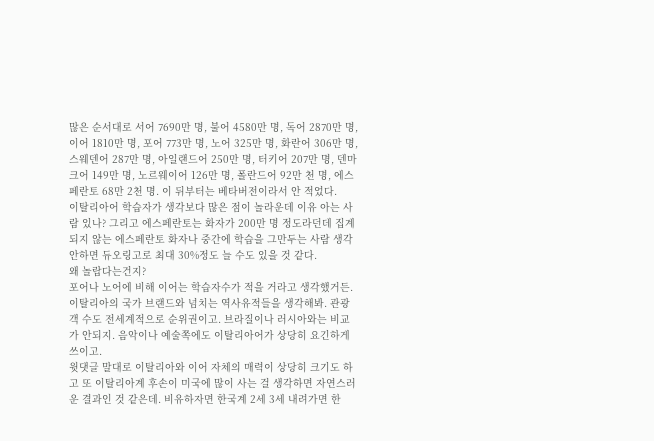많은 순서대로 서어 7690만 명, 불어 4580만 명, 독어 2870만 명, 이어 1810만 명, 포어 773만 명, 노어 325만 명, 화란어 306만 명, 스웨덴어 287만 명, 아일랜드어 250만 명, 터키어 207만 명, 덴마크어 149만 명, 노르웨이어 126만 명, 폴란드어 92만 천 명, 에스페란토 68만 2천 명. 이 뒤부터는 베타버전이라서 안 적었다.
이탈리아어 학습자가 생각보다 많은 점이 놀라운데 이유 아는 사람 있나? 그리고 에스페란토는 화자가 200만 명 정도라던데 집계되지 않는 에스페란토 화자나 중간에 학습을 그만두는 사람 생각 안하면 듀오링고로 최대 30%정도 늘 수도 있을 것 같다.
왜 놀랍다는건지?
포어나 노어에 비해 이어는 학습자수가 적을 거라고 생각했거든.
이탈리아의 국가 브랜드와 넘치는 역사유적들을 생각해봐. 관광객 수도 전세계적으로 순위권이고. 브라질이나 러시아와는 비교가 안되지. 음악이나 예술쪽에도 이탈리아어가 상당히 요긴하게 쓰이고.
윗댓글 말대로 이탈리아와 이어 자체의 매력이 상당히 크기도 하고 또 이탈리아계 후손이 미국에 많이 사는 걸 생각하면 자연스러운 결과인 것 같은데. 비유하자면 한국계 2세 3세 내려가면 한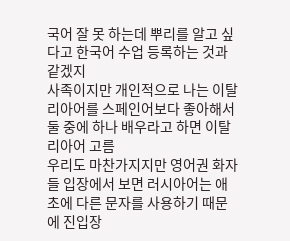국어 잘 못 하는데 뿌리를 알고 싶다고 한국어 수업 등록하는 것과 같겠지
사족이지만 개인적으로 나는 이탈리아어를 스페인어보다 좋아해서 둘 중에 하나 배우라고 하면 이탈리아어 고름
우리도 마찬가지지만 영어권 화자들 입장에서 보면 러시아어는 애초에 다른 문자를 사용하기 때문에 진입장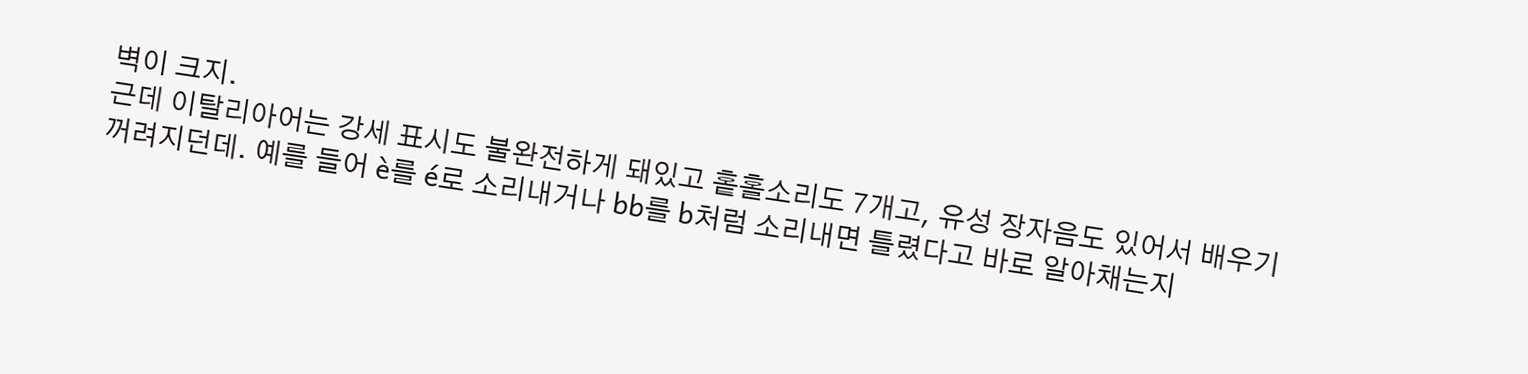벽이 크지.
근데 이탈리아어는 강세 표시도 불완전하게 돼있고 홑홀소리도 7개고, 유성 장자음도 있어서 배우기 꺼려지던데. 예를 들어 è를 é로 소리내거나 bb를 b처럼 소리내면 틀렸다고 바로 알아채는지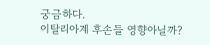궁금하다.
이탈리아계 후손들 영향아닐까?